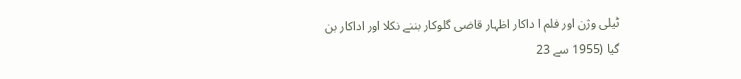ٹیلی وژن اور فلم ا داکار اظہار قاضی گلوکار بننے نکلا اور اداکار بن گیا (1955 سے 23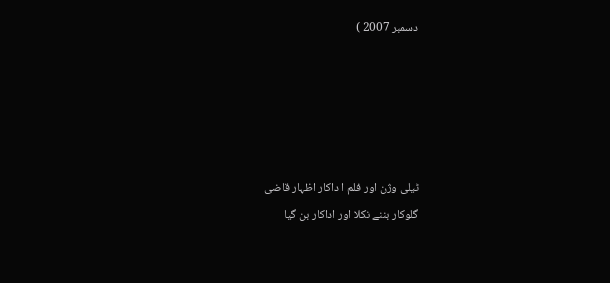دسمبر 2007 )





ٹیلی وژن اور فلم ا داکار اظہار قاضی
گلوکار بننے نکلا اور اداکار بن گیا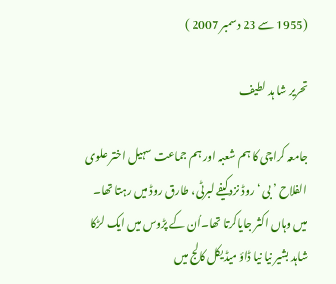(1955 سے 23 دسمبر 2007 )

تحریر شا ہد لطیف

جامعہ کراچی کا ہم شعبہ اور ہم جماعت سہیل اختر علوی الفلاح ’ بی ‘ روڈ نزد کیفے لبرٹی، طارق روڈ میں رہتا تھا۔ میں وہاں اکثر جایاکرتا تھا۔اُن کے پڑوس میں ایک لڑکا شاہد بشیر نیا نیا ڈاؤ میڈیکل کالج میں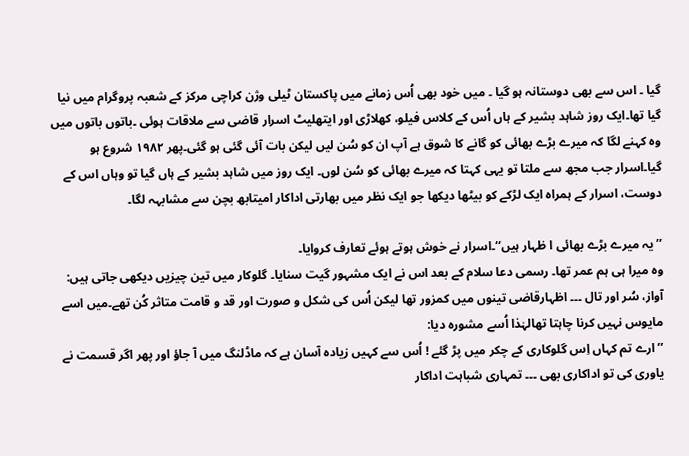گیا ۔ اس سے بھی دوستانہ ہو گیا ۔ میں خود بھی اُس زمانے میں پاکستان ٹیلی وژن کراچی مرکز کے شعبہ پروگرام میں نیا گیا تھا۔ایک روز شاہد بشیر کے ہاں اُس کے کلاس فیلو، کھلاڑی اور ایتھلیٹ اسرار قاضی سے ملاقات ہوئی ۔باتوں باتوں میں وہ کہنے لگا کہ میرے بڑے بھائی کو گانے کا شوق ہے آپ ان کو سُن لیں لیکن بات آئی گئی ہو گئی۔پھر ۱۹۸۲ شروع ہو گیا۔اسرار جب مجھ سے ملتا تو یہی کہتا کہ میرے بھائی کو سُن لوں۔ ایک روز میں شاہد بشیر کے ہاں گیا تو وہاں اس کے دوست، اسرار کے ہمراہ ایک لڑکے کو بیٹھا دیکھا جو ایک نظر میں بھارتی اداکار امیتابھ بچن سے مشابہہ لگا۔

’’ یہ میرے بڑے بھائی ا ظہار ہیں‘‘۔اسرار نے خوش ہوتے ہوئے تعارف کروایا۔
وہ میرا ہی ہم عمر تھا۔ رسمی دعا سلام کے بعد اس نے ایک مشہور گیت سنایا۔ گلوکار میں تین چیزیں دیکھی جاتی ہیں: آواز، سُر اور تال ۔۔۔ اظہارقاضی تینوں میں کمزور تھا لیکن اُس کی شکل و صورت اور قد و قامت متاثر کُن تھے۔میں اسے مایوس نہیں کرنا چاہتا تھالہٰذا اُسے مشورہ دیا:
’’ ارے تم کہاں اِس گلوکاری کے چکر میں پڑ گئے ! اُس سے کہیں زیادہ آسان ہے کہ ماڈلنگ میں آ جاؤ اور پھر اگر قسمت نے یاوری کی تو اداکاری بھی ۔۔۔ تمہاری شباہت اداکار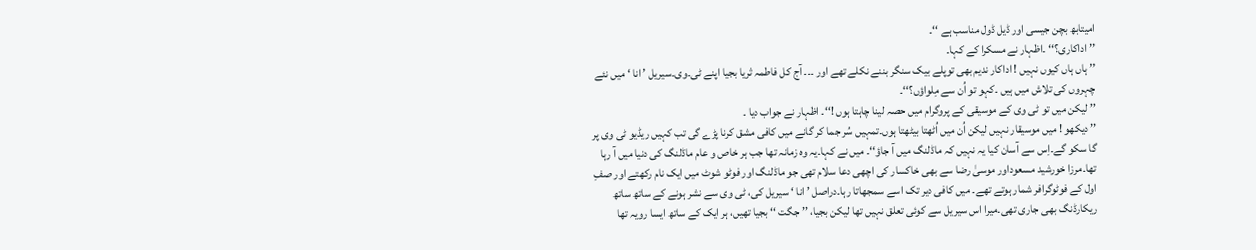امیتابھ بچن جیسی اور ڈیل ڈول مناسب ہے ‘‘۔
’’ اداکاری؟‘‘ ۔اظہار نے مسکرا کے کہا۔
’’ ہاں ہاں کیوں نہیں ! اداکار ندیم بھی توپلے بیک سنگر بننے نکلے تھے اور ۔۔۔ آج کل فاطمہ ثریا بجیا اپنے ٹی۔وی۔سیریل ’ انا ‘ میں نئے چہروں کی تلاش میں ہیں ۔کہو تو اُن سے مِلواؤں؟‘‘۔
’’ لیکن میں تو ٹی وی کے موسیقی کے پروگرام میں حصہ لینا چاہتا ہوں !‘‘۔ اظہار نے جواب دیا ۔
’’ دیکھو ! میں موسیقار نہیں لیکن اُن میں اُٹھتا بیٹھتا ہوں۔تمہیں سُر جما کر گانے میں کافی مشق کرنا پڑے گی تب کہیں ریڈیو ٹی وی پر گا سکو گے۔اِس سے آسان کیا یہ نہیں کہ ماڈلنگ میں آ جاؤ‘‘۔ میں نے کہا۔یہ وہ زمانہ تھا جب ہر خاص و عام ماڈلنگ کی دنیا میں آ رہا تھا۔مرزا خورشید مسعوداور موسیٰ رضا سے بھی خاکسار کی اچھی دعا سلام تھی جو ماڈلنگ اور فوٹو شوٹ میں ایک نام رکھتے اور صفِ اول کے فوٹوگرافر شمار ہوتے تھے۔ میں کافی دیر تک اسے سمجھاتا رہا۔دراصل ’ انا ‘ سیریل کی، ٹی وی سے نشر ہونے کے ساتھ ساتھ ریکارڈنگ بھی جاری تھی۔میرا اس سیریل سے کوئی تعلق نہیں تھا لیکن بجیا، ’’ جگت ‘‘ بجیا تھیں، ہر ایک کے ساتھ ایسا رویہ تھا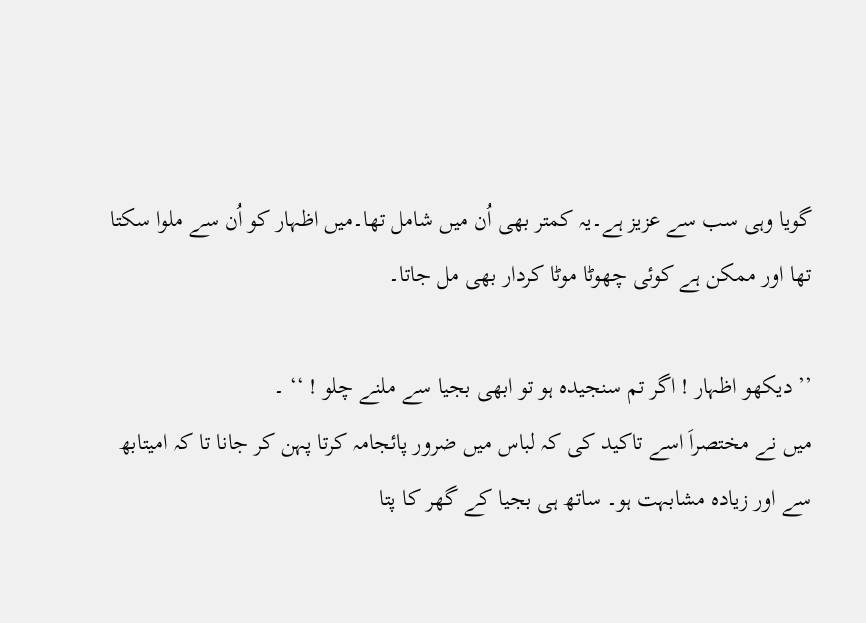گویا وہی سب سے عزیز ہے۔یہ کمتر بھی اُن میں شامل تھا۔میں اظہار کو اُن سے ملوا سکتا تھا اور ممکن ہے کوئی چھوٹا موٹا کردار بھی مل جاتا۔

’’ دیکھو اظہار ! اگر تم سنجیدہ ہو تو ابھی بجیا سے ملنے چلو ! ‘‘ ۔
میں نے مختصراَ اسے تاکید کی کہ لباس میں ضرور پائجامہ کرتا پہن کر جانا تا کہ امیتابھ سے اور زیادہ مشابہت ہو۔ ساتھ ہی بجیا کے گھر کا پتا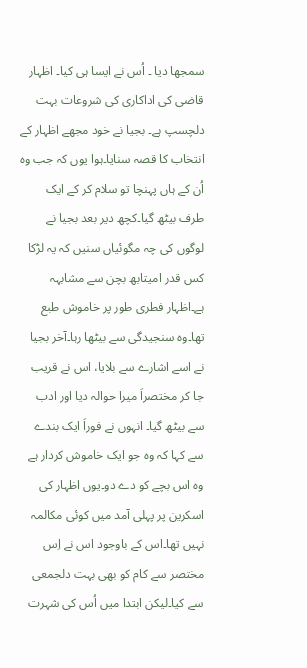سمجھا دیا ۔ اُس نے ایسا ہی کیا۔ اظہار قاضی کی اداکاری کی شروعات بہت دلچسپ ہے۔ بجیا نے خود مجھے اظہار کے انتخاب کا قصہ سنایا۔ہوا یوں کہ جب وہ اُن کے ہاں پہنچا تو سلام کر کے ایک طرف بیٹھ گیا۔کچھ دیر بعد بجیا نے لوگوں کی چہ مگوئیاں سنیں کہ یہ لڑکا کس قدر امیتابھ بچن سے مشابہہ ہے۔اظہار فطری طور پر خاموش طبع تھا۔وہ سنجیدگی سے بیٹھا رہا۔آخر بجیا نے اسے اشارے سے بلایا، اس نے قریب جا کر مختصراَ میرا حوالہ دیا اور ادب سے بیٹھ گیا۔ انہوں نے فوراَ ایک بندے سے کہا کہ وہ جو ایک خاموش کردار ہے وہ اس بچے کو دے دو۔یوں اظہار کی اسکرین پر پہلی آمد میں کوئی مکالمہ نہیں تھا۔اس کے باوجود اس نے اِس مختصر سے کام کو بھی بہت دلجمعی سے کیا۔لیکن ابتدا میں اُس کی شہرت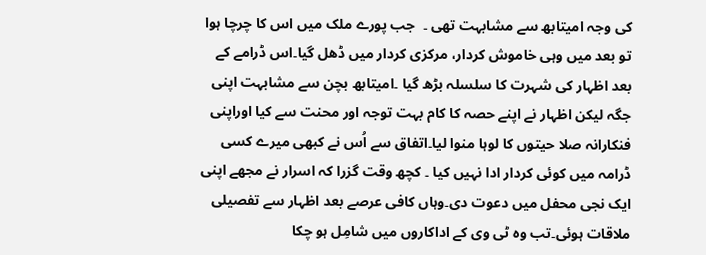کی وجہ امیتابھ سے مشابہت تھی ۔  جب پورے ملک میں اس کا چرچا ہوا تو بعد میں وہی خاموش کردار، مرکزی کردار میں ڈھل گیا۔اس ڈرامے کے بعد اظہار کی شہرت کا سلسلہ بڑھ گیا ۔امیتابھ بچن سے مشابہت اپنی جگہ لیکن اظہار نے اپنے حصہ کا کام بہت توجہ اور محنت سے کیا اوراپنی فنکارانہ صلا حیتوں کا لوہا منوا لیا۔اتفاق سے اُس نے کبھی میرے کسی ڈرامہ میں کوئی کردار ادا نہیں کیا ۔ کچھ وقت گزرا کہ اسرار نے مجھے اپنی ایک نجی محفل میں دعوت دی۔وہاں کافی عرصے بعد اظہار سے تفصیلی ملاقات ہوئی۔تب وہ ٹی وی کے اداکاروں میں شامِل ہو چکا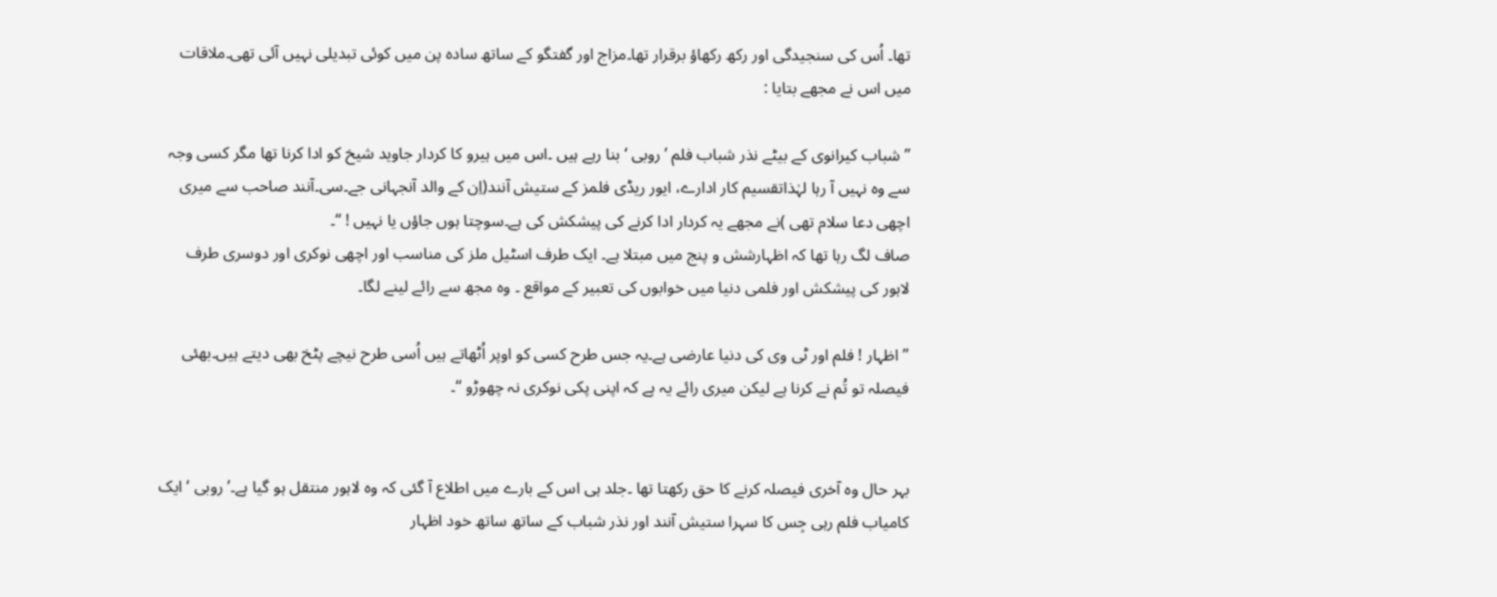تھا۔ اُس کی سنجیدگی اور رکھ رکھاؤ برقرار تھا۔مزاج اور گفتگو کے ساتھ سادہ پن میں کوئی تبدیلی نہیں آئی تھی۔ملاقات میں اس نے مجھے بتایا :

’’ شباب کیرانوی کے بیٹے نذر شباب فلم ’ روبی ‘ بنا رہے ہیں ۔اس میں ہیرو کا کردار جاوید شیخ کو ادا کرنا تھا مگر کسی وجہ سے وہ نہیں آ رہا لہٰذاتقسیم کار ادارے، ایور ریڈی فلمز کے ستیش آنند(اِن کے والد آنجہانی جے۔سی۔آنند صاحب سے میری اچھی دعا سلام تھی )نے مجھے یہ کردار ادا کرنے کی پیشکش کی ہے۔سوچتا ہوں جاؤں یا نہیں ! ‘‘۔
صاف لگ رہا تھا کہ اظہارشش و پنج میں مبتلا ہے۔ ایک طرف اسٹیل ملز کی مناسب اور اچھی نوکری اور دوسری طرف لاہور کی پیشکش اور فلمی دنیا میں خوابوں کی تعبیر کے مواقع ۔ وہ مجھ سے رائے لینے لگا۔

’’ اظہار ! فلم اور ٹی وی کی دنیا عارضی ہے۔یہ جس طرح کسی کو اوپر اُٹھاتے ہیں اُسی طرح نیچے پٹخ بھی دیتے ہیں۔بھئی فیصلہ تو تُم نے کرنا ہے لیکن میری رائے یہ ہے کہ اپنی پکی نوکری نہ چھوڑو ‘‘۔


بہر حال وہ آخری فیصلہ کرنے کا حق رکھتا تھا ۔جلد ہی اس کے بارے میں اطلاع آ گئی کہ وہ لاہور منتقل ہو گیا ہے۔’ روبی ‘ ایک کامیاب فلم رہی جِس کا سہرا ستیش آنند اور نذر شباب کے ساتھ ساتھ خود اظہار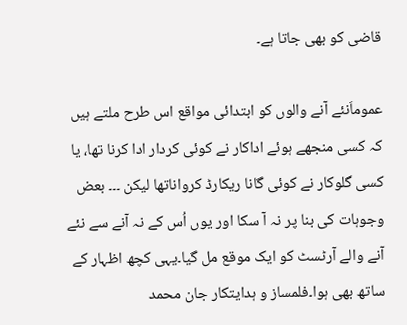قاضی کو بھی جاتا ہے۔

عموماَنئے آنے والوں کو ابتدائی مواقع اس طرح ملتے ہیں کہ کسی منجھے ہوئے اداکار نے کوئی کردار ادا کرنا تھا، یا کسی گلوکار نے کوئی گانا ریکارڈ کرواناتھا لیکن ۔۔۔ بعض وجوہات کی بنا پر نہ آ سکا اور یوں اُس کے نہ آنے سے نئے آنے والے آرٹسٹ کو ایک موقع مل گیا۔یہی کچھ اظہار کے ساتھ بھی ہوا۔فلمساز و ہدایتکار جان محمد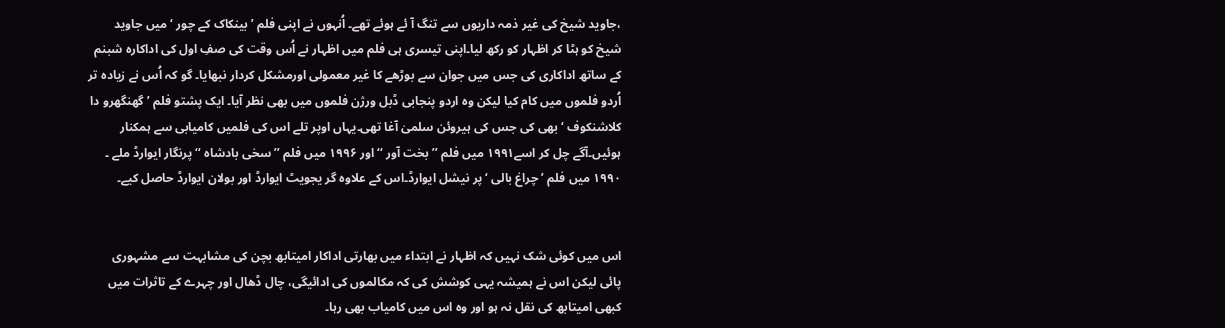،جاوید شیخ کی غیر ذمہ داریوں سے تنگ آ ئے ہوئے تھے۔ اُنہوں نے اپنی فلم ’ بینکاک کے چور ‘ میں جاوید شیخ کو ہٹا کر اظہار کو رکھ لیا۔اپنی تیسری ہی فلم میں اظہار نے اُس وقت کی صفِ اول کی اداکارہ شبنم کے ساتھ اداکاری کی جس میں جوان سے بوڑھے کا غیر معمولی اورمشکل کردار نبھایا۔ گو کہ اُس نے زیادہ تر اُردو فلموں میں کام کیا لیکن وہ اردو پنجابی ڈبل ورژن فلموں میں بھی نظر آیا۔ ایک پشتو فلم ’ گھنگھرو دا کلاشنکوف ‘ بھی کی جس کی ہیروئن سلمیٰ آغا تھی۔یہاں اوپر تلے اس کی فلمیں کامیابی سے ہمکنار ہوئیں۔آگے چل کر اسے۱۹۹۱ میں فلم ’’ بخت آور ‘‘ اور ۱۹۹۶ میں فلم ’’ سخی بادشاہ ‘‘ پرنگار ایوارڈ ملے ۔ ۱۹۹۰ میں فلم ’ چراغ بالی ‘ پر نیشل ایوارڈ۔اس کے علاوہ گر یجویٹ ایوارڈ اور بولان ایوارڈ حاصل کیے۔


اس میں کوئی شک نہیں کہ اظہار نے ابتداء میں بھارتی اداکار امیتابھ بچن کی مشابہت سے مشہوری پائی لیکن اس نے ہمیشہ یہی کوشش کی کہ مکالموں کی ادائیگی، چال ڈھال اور چہرے کے تاثرات میں کبھی امیتابھ کی نقل نہ ہو اور وہ اس میں کامیاب بھی رہا۔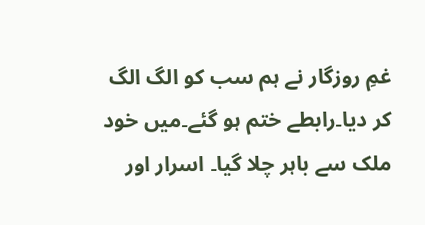غمِ روزگار نے ہم سب کو الگ الگ کر دیا۔رابطے ختم ہو گئے۔میں خود ملک سے باہر چلا گیا۔ اسرار اور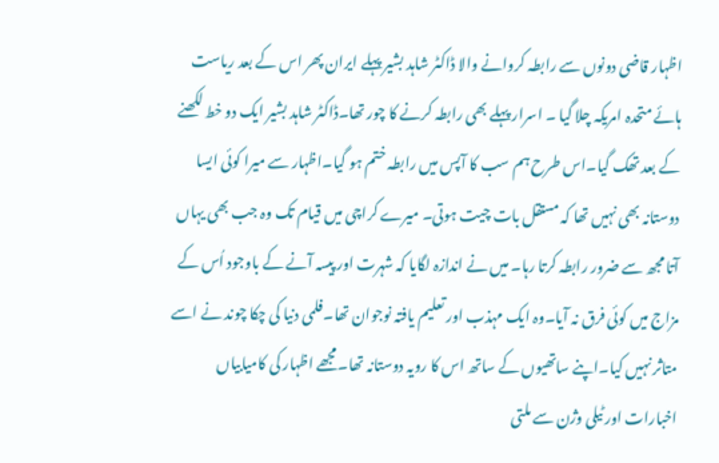اظہار قاضی دونوں سے رابطہ کروانے والا ڈاکٹر شاہد بشیر پہلے ایران پھر اس کے بعد ریاست ہائے متحدہ امریکہ چلا گیا ۔ اسرار پہلے بھی رابطہ کرنے کا چور تھا۔ڈاکٹر شاہد بشیر ایک دو خط لکھنے کے بعد تھک گیا۔اس طرح ہم سب کا آپس میں رابطہ ختم ہو گیا۔اظہار سے میرا کوئی ایسا دوستانہ بھی نہیں تھا کہ مستقل بات چیت ہوتی۔ میرے کراچی میں قیام تک وہ جب بھی یہاں آتا مجھ سے ضرور رابطہ کرتا رہا۔ میں نے اندازہ لگایا کہ شہرت اور پیسہ آنے کے باوجود اُس کے مزاج میں کوئی فرق نہ آیا۔وہ ایک مہذب اور تعلیم یافتہ نوجوان تھا۔فلمی دنیا کی چکا چوند نے اسے متاثر نہیں کیا۔اپنے ساتھیوں کے ساتھ اس کا رویہ دوستانہ تھا۔مجھے اظہار کی کامیابیاں اخبارات اور ٹیلی وژن سے ملتی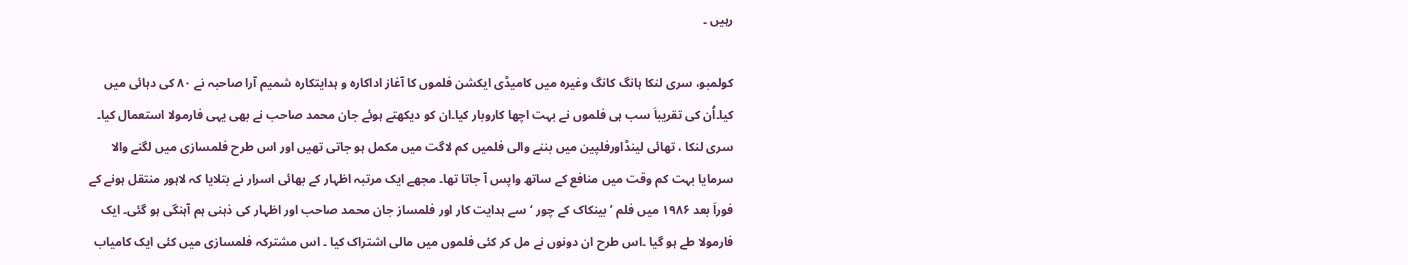رہیں ۔

کولمبو، سری لنکا ہانگ کانگ وغیرہ میں کامیڈی ایکشن فلموں کا آغاز اداکارہ و ہدایتکارہ شمیم آرا صاحبہ نے ۸۰ کی دہائی میں کیا۔اُن کی تقریباَ سب ہی فلموں نے بہت اچھا کاروبار کیا۔ان کو دیکھتے ہوئے جان محمد صاحب نے بھی یہی فارمولا استعمال کیا۔ سری لنکا ، تھائی لینڈاورفلپین میں بننے والی فلمیں کم لاگت میں مکمل ہو جاتی تھیں اور اس طرح فلمسازی میں لگنے والا سرمایا بہت کم وقت میں منافع کے ساتھ واپس آ جاتا تھا۔ مجھے ایک مرتبہ اظہار کے بھائی اسرار نے بتلایا کہ لاہور منتقل ہونے کے فوراَ بعد ۱۹۸۶ میں فلم ’ بینکاک کے چور ‘ سے ہدایت کار اور فلمساز جان محمد صاحب اور اظہار کی ذہنی ہم آہنگی ہو گئی۔ ایک فارمولا طے ہو گیا ۔اس طرح ان دونوں نے مل کر کئی فلموں میں مالی اشتراک کیا ۔ اس مشترکہ فلمسازی میں کئی ایک کامیاب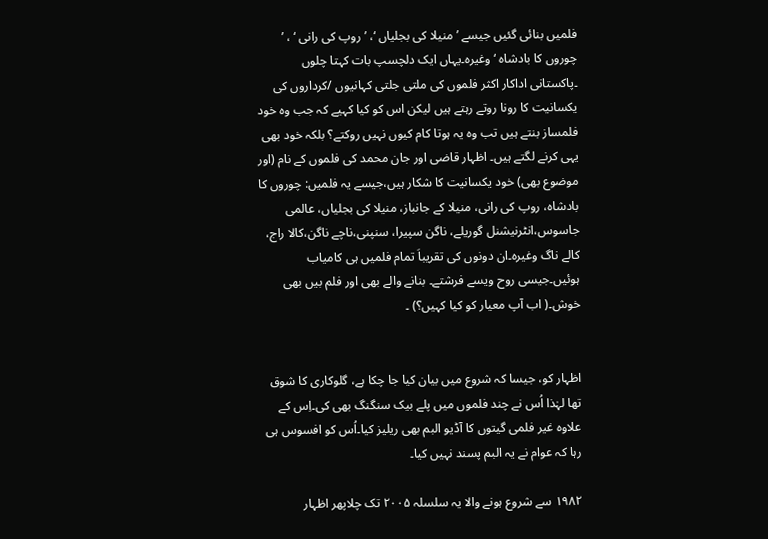فلمیں بنائی گئیں جیسے ’ منیلا کی بجلیاں ‘، ’ روپ کی رانی ‘ ، ’ چوروں کا بادشاہ ‘ وغیرہ۔یہاں ایک دلچسپ بات کہتا چلوں ۔پاکستانی اداکار اکثر فلموں کی ملتی جلتی کہانیوں /کرداروں کی یکسانیت کا رونا روتے رہتے ہیں لیکن اس کو کیا کہیے کہ جب وہ خود فلمساز بنتے ہیں تب وہ یہ ہوتا کام کیوں نہیں روکتے؟ بلکہ خود بھی یہی کرنے لگتے ہیں۔ اظہار قاضی اور جان محمد کی فلموں کے نام (اور موضوع بھی) خود یکسانیت کا شکار ہیں،جیسے یہ فلمیں: چوروں کا بادشاہ، روپ کی رانی، منیلا کے جانباز، منیلا کی بجلیاں، عالمی جاسوس،انٹرنیشنل گوریلے، ناگن سپیرا، سنپنی،ناچے ناگن،کالا راج، کالے ناگ وغیرہ۔ان دونوں کی تقریباَ تمام فلمیں ہی کامیاب ہوئیں۔جیسی روح ویسے فرشتے۔ بنانے والے بھی اور فلم بیں بھی خوش۔( اب آپ معیار کو کیا کہیں؟) ۔


اظہار کو، جیسا کہ شروع میں بیان کیا جا چکا ہے، گلوکاری کا شوق تھا لہٰذا اُس نے چند فلموں میں پلے بیک سنگنگ بھی کی۔اِس کے علاوہ غیر فلمی گیتوں کا آڈیو البم بھی ریلیز کیا۔اُس کو افسوس ہی رہا کہ عوام نے یہ البم پسند نہیں کیا۔

۱۹۸۲ سے شروع ہونے والا یہ سلسلہ ۲۰۰۵ تک چلاپھر اظہار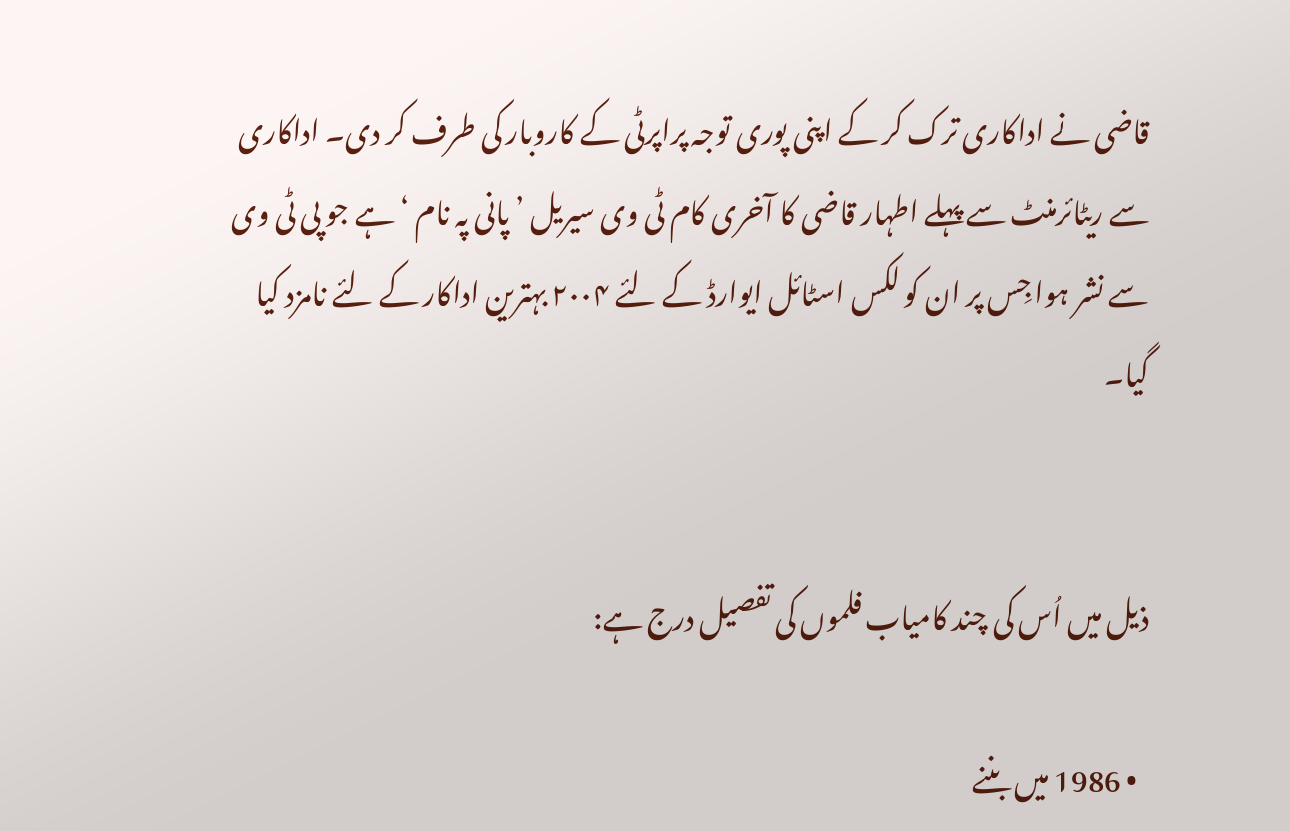قاضی نے اداکاری ترک کر کے اپنی پوری توجہ پراپرٹی کے کاروبار کی طرف کر دی۔ اداکاری سے ریٹائرمنٹ سے پہلے اطہار قاضی کا آخری کام ٹی وی سیریل ’ پانی پہ نام ‘ ہے جو پی ٹی وی سے نشر ہوا جِس پر ان کو لکس اسٹائل ایوارڈ کے لئے ۲۰۰۴ بہترین اداکار کے لئے نامزد کیا گیا۔


ذیل میں اُس کی چند کامیاب فلموں کی تفصیل درج ہے:

  • 1986 میں بننے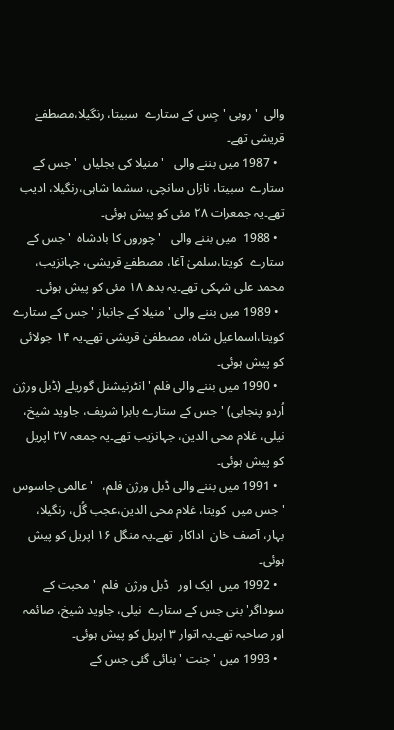والی  ' روبی ' جِس کے ستارے  سبیتا، رنگیلا،مصطفےٰ قریشی تھے۔
  • 1987 میں بننے والی   ' منیلا کی بجلیاں  ' جس کے ستارے  سبیتا، نازاں سانچی، سشما شاہی،رنگیلا، ادیب تھے۔یہ جمعرات ۲۸ مئی کو پیش ہوئی۔
  • 1988  میں بننے والی   ' چوروں کا بادشاہ  ' جس کے ستارے  کویتا،سلمیٰ آغا، مصطفےٰ قریشی، جہانزیب، محمد علی شہکی تھے۔یہ بدھ ۱۸ مئی کو پیش ہوئی۔
  • 1989 میں بننے والی ' منیلا کے جانباز ' جس کے ستارے  کویتا،اسماعیل شاہ، مصطفیٰ قریشی تھے۔یہ ۱۴ جولائی کو پیش ہوئی۔
  • 1990 میں بننے والی فلم ' انٹرنیشنل گوریلے (ڈبل ورژن اُردو پنجابی) ' جس کے ستارے بابرا شریف، جاوید شیخ، نیلی، غلام محی الدین، جہانزیب تھے۔یہ جمعہ ۲۷ اپریل کو پیش ہوئی۔
  • 1991 میں بننے والی ڈبل ورژن فلم،   'عالمی جاسوس ' جس میں  کویتا، غلام محی الدین،عجب گُل، رنگیلا، بہار، آصف خان  اداکار  تھے۔یہ منگل ۱۶ اپریل کو پیش ہوئی۔
  • 1992 میں  ایک اور   ڈبل ورژن  فلم  ' محبت کے سوداگر' بنی جس کے ستارے  نیلی، جاوید شیخ، صائمہ اور صاحبہ تھے۔یہ اتوار ۳ اپریل کو پیش ہوئی۔
  • 1993 میں ' جنت ' بنائی گئی جس کے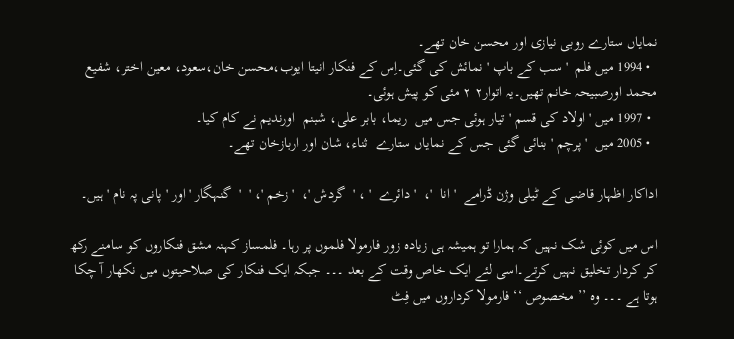نمایاں ستارے روبی نیازی اور محسن خان تھے۔
  • 1994 میں فلم  ' سب کے باپ ' نمائش کی گئی۔اِس کے فنکار انیتا ایوب،محسن خان،سعود، معین اختر، شفیع محمد اورصبیحہ خانم تھیں۔یہ اتوار۲ ۲ مئی کو پیش ہوئی۔
  • 1997 میں ' اولاد کی قسم ' تیار ہوئی جس میں  ریما، بابر علی، شبنم  اورندیم نے کام کیا۔
  • 2005 میں  ' پرچم ' بنائی گئی جس کے نمایاں ستارے  ثناء، شان اور اربازخان تھے۔

اداکار اظہار قاضی کے ٹیلی وژن ڈرامے  ' انا  '،  ' دائرے  ' ، '  گردش '،  ' زخم '، '  '  گنہگار 'اور ' پانی پہ نام ' ہیں۔

اس میں کوئی شک نہیں کہ ہمارا تو ہمیشہ ہی زیادہ زور فارمولا فلموں پر رہا۔ فلمساز کہنہ مشق فنکاروں کو سامنے رکھ کر کردار تخلیق نہیں کرتے۔اسی لئے ایک خاص وقت کے بعد ۔۔۔ جبکہ ایک فنکار کی صلاحیتوں میں نکھار آ چکا ہوتا ہے ۔۔۔ وہ ’’ مخصوص ‘‘ فارمولا کرداروں میں فِٹ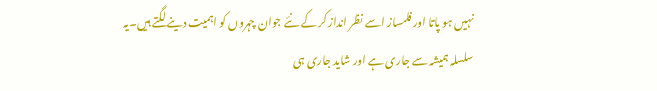نہیں ہو پاتا اور فلمساز اسے نظر انداز کر کے نئے جوان چہروں کو اہمیت دینے لگتے ہیں۔یہ سلسلہ ہمیشہ سے جاری ہے اور شاید جاری ہی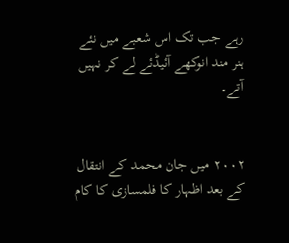رہے جب تک اس شعبے میں نئے ہنر مند انوکھے آئیڈئے لے کر نہیں آتے۔


۲۰۰۲ میں جان محمد کے انتقال کے بعد اظہار کا فلمسازی کا کام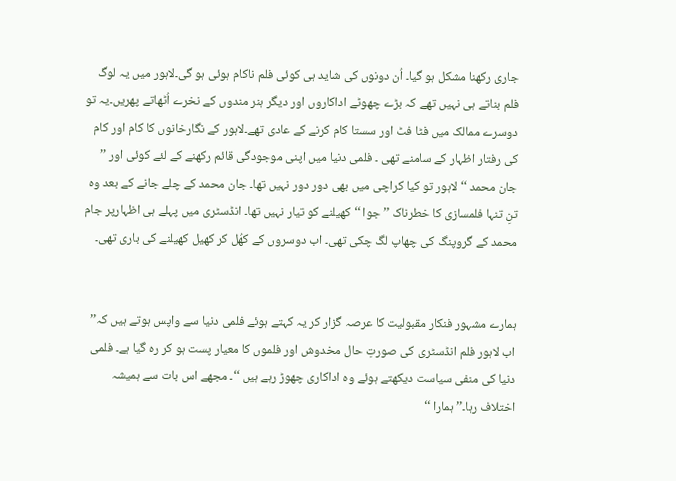جاری رکھنا مشکل ہو گیا۔ اُن دونوں کی شاید ہی کوئی فلم ناکام ہوئی ہو گی۔لاہور میں یہ لوگ فلم بناتے ہی نہیں تھے کہ بڑے چھوٹے اداکاروں اور دیگر ہنر مندوں کے نخرے اُٹھاتے پھریں۔یہ تو دوسرے ممالک میں فٹا فٹ اور سستا کام کرنے کے عادی تھے۔لاہور کے نگارخانوں کا کام اور کام کی رفتار اظہار کے سامنے تھی ۔ فلمی دنیا میں اپنی موجودگی قائم رکھنے کے لئے کوئی اور ’’ جان محمد ‘‘ لاہور تو کیا کراچی میں بھی دور دور نہیں تھا۔ جان محمد کے چلے جانے کے بعد وہ تنِ تنہا فلمسازی کا خطرناک ’’ جوا ‘‘ کھیلنے کو تیار نہیں تھا۔ انڈسٹری میں پہلے ہی اظہارپر جام محمد کے گروپنگ کی چھاپ لگ چکی تھی۔ اب دوسروں کے کھُل کر کھیل کھیلنے کی باری تھی۔


ہمارے مشہور فنکار مقبولیت کا عرصہ گزار کر یہ کہتے ہوئے فلمی دنیا سے واپس ہوتے ہیں کہ’’ اب لاہور فلم انڈسٹری کی صورتِ حال مخدوش اور فلموں کا معیار پست ہو کر رہ گیا ہے۔ فلمی دنیا کی منفی سیاست دیکھتے ہوئے وہ اداکاری چھوڑ رہے ہیں ‘‘۔ مجھے اس بات سے ہمیشہ اختلاف رہا۔’’ ہمارا ‘‘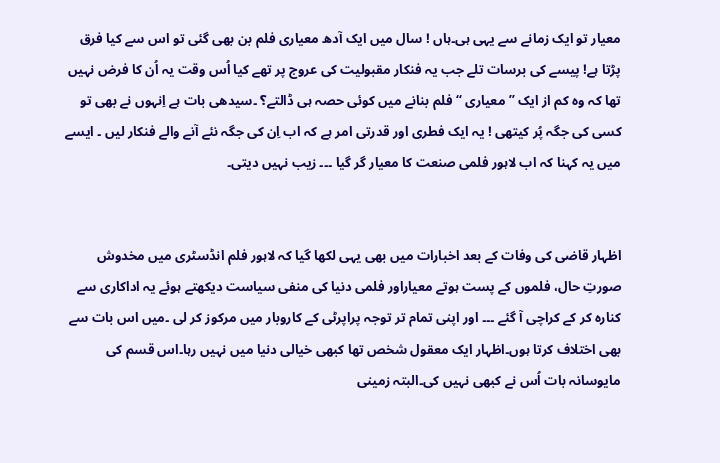معیار تو ایک زمانے سے یہی ہی۔ہاں ! سال میں ایک آدھ معیاری فلم بن بھی گئی تو اس سے کیا فرق پڑتا ہے! پیسے کی برسات تلے جب یہ فنکار مقبولیت کی عروج پر تھے کیا اُس وقت یہ اُن کا فرض نہیں تھا کہ وہ کم از ایک ’’ معیاری ‘‘ فلم بنانے میں کوئی حصہ ہی ڈالتے؟ ۔سیدھی بات ہے اِنہوں نے بھی تو کسی کی جگہ پُر کیتھی ! یہ ایک فطری اور قدرتی امر ہے کہ اب اِن کی جگہ نئے آنے والے فنکار لیں ۔ ایسے میں یہ کہنا کہ اب لاہور فلمی صنعت کا معیار گر گیا ۔۔۔ زیب نہیں دیتی۔


اظہار قاضی کی وفات کے بعد اخبارات میں بھی یہی لکھا گیا کہ لاہور فلم انڈسٹری میں مخدوش صورتِ حال، فلموں کے پست ہوتے معیاراور فلمی دنیا کی منفی سیاست دیکھتے ہوئے یہ اداکاری سے کنارہ کر کے کراچی آ گئے ۔۔۔ اور اپنی تمام تر توجہ پراپرٹی کے کاروبار میں مرکوز کر لی ۔میں اس بات سے بھی اختلاف کرتا ہوں۔اظہار ایک معقول شخص تھا کبھی خیالی دنیا میں نہیں رہا۔اس قسم کی مایوسانہ بات اُس نے کبھی نہیں کی۔البتہ زمینی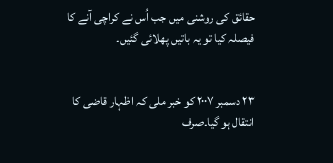حقائق کی روشنی میں جب اُس نے کراچی آنے کا فیصلہ کیا تو یہ باتیں پھلائی گئیں۔


۲۳ دسمبر ۲۰۰۷ کو خبر ملی کہ اظہار قاضی کا انتقال ہو گیا۔صرف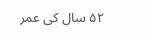۵۲ سال کی عمر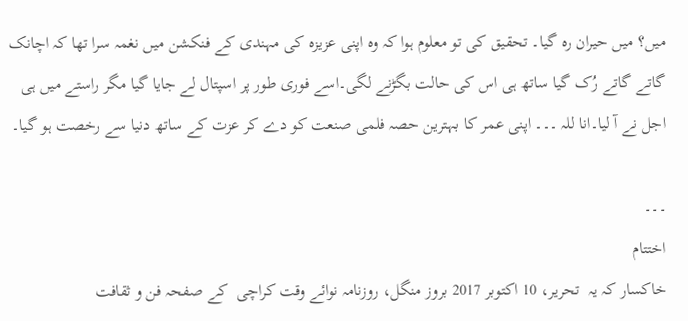میں؟ میں حیران رہ گیا۔ تحقیق کی تو معلوم ہوا کہ وہ اپنی عزیزہ کی مہندی کے فنکشن میں نغمہ سرا تھا کہ اچانک گاتے گاتے رُک گیا ساتھ ہی اس کی حالت بگڑنے لگی۔اسے فوری طور پر اسپتال لے جایا گیا مگر راستے میں ہی اجل نے آ لیا۔انا للہ ۔۔۔ اپنی عمر کا بہترین حصہ فلمی صنعت کو دے کر عزت کے ساتھ دنیا سے رخصت ہو گیا۔

۔۔۔
اختتام
خاکسار کہ یہ  تحریر، 10 اکتوبر 2017 بروز منگل، روزنامہ نوائے وقت کراچی  کے صفحہ فن و ثقافت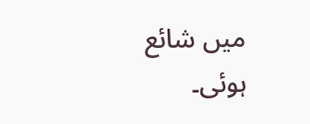میں شائع ہوئی۔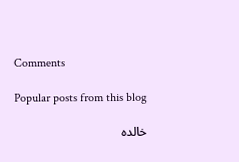Comments

Popular posts from this blog

خالدہ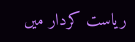ریاست کردار میں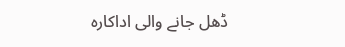ڈھل جانے والی اداکارہ